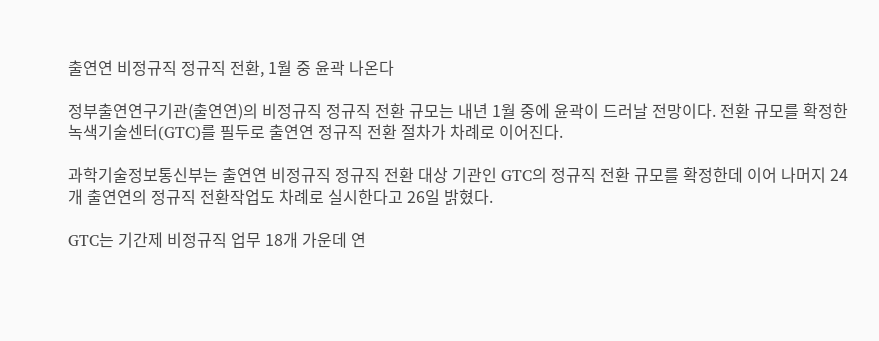출연연 비정규직 정규직 전환, 1월 중 윤곽 나온다

정부출연연구기관(출연연)의 비정규직 정규직 전환 규모는 내년 1월 중에 윤곽이 드러날 전망이다. 전환 규모를 확정한 녹색기술센터(GTC)를 필두로 출연연 정규직 전환 절차가 차례로 이어진다.

과학기술정보통신부는 출연연 비정규직 정규직 전환 대상 기관인 GTC의 정규직 전환 규모를 확정한데 이어 나머지 24개 출연연의 정규직 전환작업도 차례로 실시한다고 26일 밝혔다.

GTC는 기간제 비정규직 업무 18개 가운데 연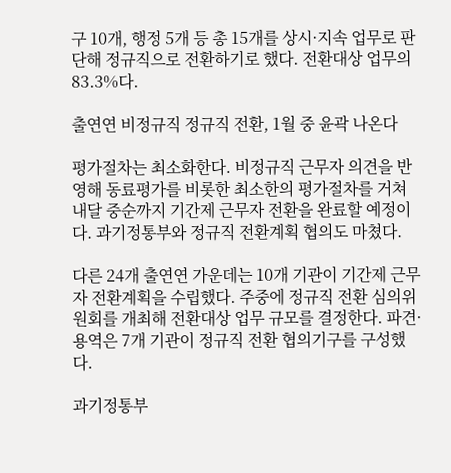구 10개, 행정 5개 등 총 15개를 상시·지속 업무로 판단해 정규직으로 전환하기로 했다. 전환대상 업무의 83.3%다.

출연연 비정규직 정규직 전환, 1월 중 윤곽 나온다

평가절차는 최소화한다. 비정규직 근무자 의견을 반영해 동료평가를 비롯한 최소한의 평가절차를 거쳐 내달 중순까지 기간제 근무자 전환을 완료할 예정이다. 과기정통부와 정규직 전환계획 협의도 마쳤다.

다른 24개 출연연 가운데는 10개 기관이 기간제 근무자 전환계획을 수립했다. 주중에 정규직 전환 심의위원회를 개최해 전환대상 업무 규모를 결정한다. 파견·용역은 7개 기관이 정규직 전환 협의기구를 구성했다.

과기정통부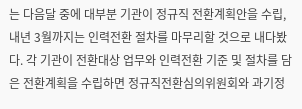는 다음달 중에 대부분 기관이 정규직 전환계획안을 수립, 내년 3월까지는 인력전환 절차를 마무리할 것으로 내다봤다. 각 기관이 전환대상 업무와 인력전환 기준 및 절차를 담은 전환계획을 수립하면 정규직전환심의위원회와 과기정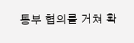통부 협의를 거쳐 확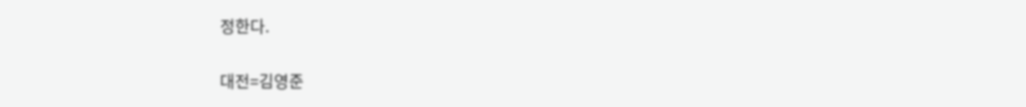정한다.

대전=김영준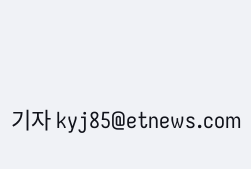기자 kyj85@etnews.com